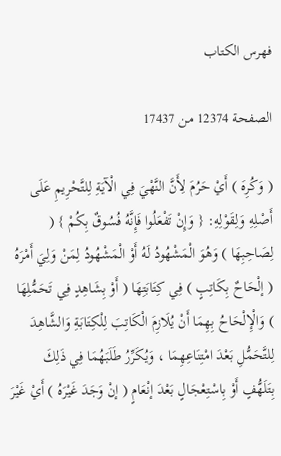فهرس الكتاب

الصفحة 12374 من 17437

( وَكُرِهَ ) أَيْ حَرُمَ لِأَنَّ النَّهْيَ فِي الْآيَةِ لِلتَّحْرِيمِ عَلَى أَصْلِهِ وَلِقَوْلِهِ: { وَإِنْ تَفْعَلُوا فَإِنَّهُ فُسُوقٌ بِكُمْ } ( لِصَاحِبِهَا ) وَهُوَ الْمَشْهُودُ لَهُ أَوْ الْمَشْهُودُ لِمَنْ وَلِيَ أَمْرَهُ ( إلْحَاحٌ بِكَاتِبٍ ) فِي كِتَابَتِهَا ( أَوْ بِشَاهِدٍ فِي تَحَمُّلِهَا ) وَالْإِلْحَاحُ بِهِمَا أَنْ يُلَازِمَ الْكَاتِبَ لِلْكِتَابَةِ وَالشَّاهِدَ لِلتَّحَمُّلِ بَعْدَ امْتِنَاعِهِمَا ، وَيُكَرِّرُ طَلَبَهُمَا فِي ذَلِكَ بِتَلَهُّفٍ أَوْ بِاسْتِعْجَالٍ بَعْدَ إنْعَامٍ ( إنْ وَجَدَ غَيْرَهُ ) أَيْ غَيْرَ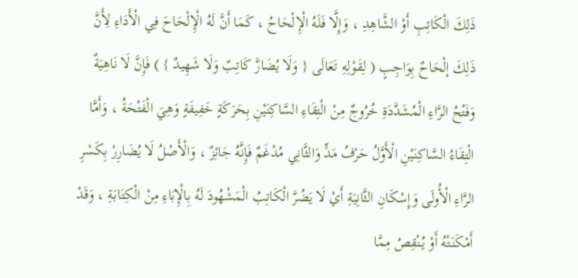ذَلِكَ الْكَاتِبِ أَوْ الشَّاهِدِ ، وَإِلَّا فَلَهُ الْإِلْحَاحُ ، كَمَا أَنَّ لَهُ الْإِلْحَاحَ فِي الْأَدَاءِ لِأَنَّ ذَلِكَ إلْحَاحٌ بِوَاجِبٍ ( لِقَوْلِهِ تَعَالَى { وَلَا يُضَارَّ كَاتِبٌ وَلَا شَهِيدٌ } ) فَإِنَّ لَا نَاهِيَةٌ وَفَتْحُ الرَّاءِ الْمُشَدَّدَةِ خُرُوجٌ مِنْ الْتِقَاءِ السَّاكِنَيْنِ بِحَرَكَةٍ خَفِيفَةٍ وَهِيَ الْفَتْحَةُ ، وَأَمَّا الْتِقَاءُ السَّاكِنَيْنِ الْأَوَّلُ حَرْفُ مَدٍّ وَالثَّانِي مُدْغَمٌ فَإِنَّهُ جَائِزٌ ، وَالْأَصْلُ لَا يُضَارِرْ بِكَسْرِ الرَّاءِ الْأُولَى وَإِسْكَانِ الثَّانِيَةِ أَيْ لَا يَضُرَّ الْكَاتِبُ الْمَشْهُودَ لَهُ بِالْإِبَاءِ مِنْ الْكِتَابَةِ ، وَقَدْ أَمْكَنَتْهُ أَوْ يُنْقِصُ مِمَّا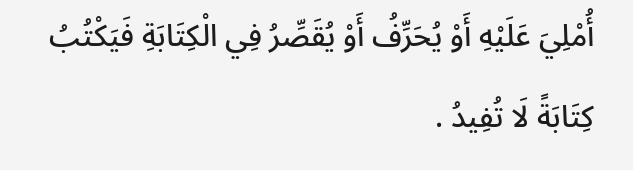أُمْلِيَ عَلَيْهِ أَوْ يُحَرِّفُ أَوْ يُقَصِّرُ فِي الْكِتَابَةِ فَيَكْتُبُ كِتَابَةً لَا تُفِيدُ .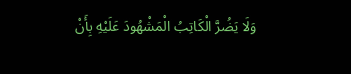وَلَا يَضُرَّ الْكَاتِبُ الْمَشْهُودَ عَلَيْهِ بِأَنْ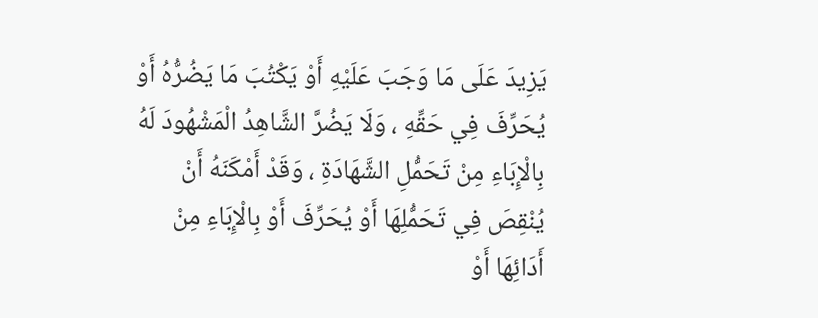يَزِيدَ عَلَى مَا وَجَبَ عَلَيْهِ أَوْ يَكْتُبَ مَا يَضُرُّهُ أَوْ يُحَرِّفَ فِي حَقِّهِ ، وَلَا يَضُرَّ الشَّاهِدُ الْمَشْهُودَ لَهُ بِالْإِبَاءِ مِنْ تَحَمُّلِ الشَّهَادَةِ ، وَقَدْ أَمْكَنَهُ أَنْ يُنْقِصَ فِي تَحَمُّلِهَا أَوْ يُحَرِّفَ أَوْ بِالْإِبَاءِ مِنْ أَدَائِهَا أَوْ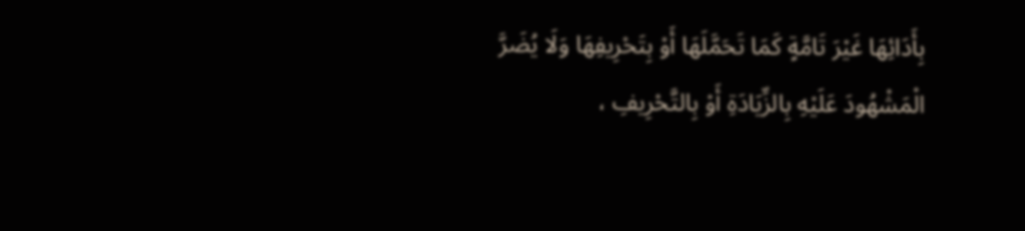بِأَدَائِهَا غَيْرَ تَامَّةٍ كَمَا تَحَمَّلَهَا أَوْ بِتَحْرِيفِهَا وَلَا يُضَرَّ الْمَشْهُودَ عَلَيْهِ بِالزِّيَادَةِ أَوْ بِالتَّحْرِيفِ ،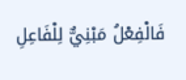فَالْفِعْلُ مَبْنِيٌّ لِلْفَاعِلِ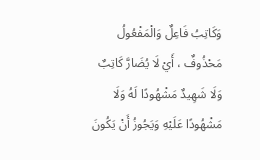وَكَاتِبُ فَاعِلٌ وَالْمَفْعُولُ مَحْذُوفٌ ، أَيْ لَا يُضَارَّ كَاتِبٌ وَلَا شَهِيدٌ مَشْهُودًا لَهُ وَلَا مَشْهُودًا عَلَيْهِ وَيَجُوزُ أَنْ يَكُونَ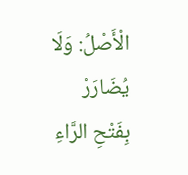الْأَصْلُ: وَلَا يُضَارَرْ بِفَتْحِ الرَّاءِ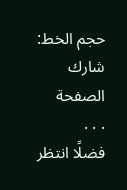حجم الخط:
شارك الصفحة
. . .
فضلًا انتظر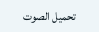تحميل الصوت